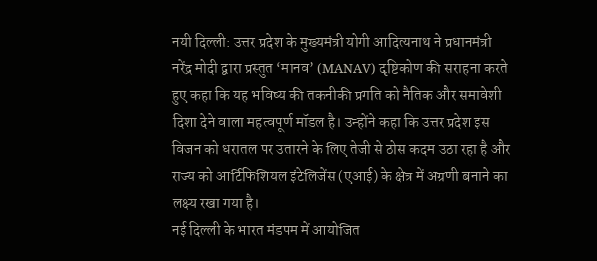नयी दिल्ली: उत्तर प्रदेश के मुख्यमंत्री योगी आदित्यनाथ ने प्रधानमंत्री नरेंद्र मोदी द्वारा प्रस्तुत ‘मानव’ (MANAV) दृष्टिकोण की सराहना करते हुए कहा कि यह भविष्य की तकनीकी प्रगति को नैतिक और समावेशी दिशा देने वाला महत्वपूर्ण मॉडल है। उन्होंने कहा कि उत्तर प्रदेश इस विजन को धरातल पर उतारने के लिए तेजी से ठोस कदम उठा रहा है और राज्य को आर्टिफिशियल इंटेलिजेंस (एआई) के क्षेत्र में अग्रणी बनाने का लक्ष्य रखा गया है।
नई दिल्ली के भारत मंडपम में आयोजित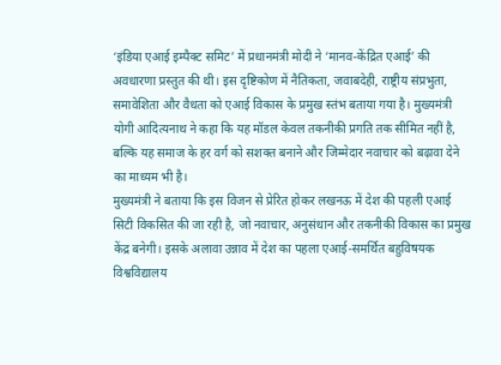‘इंडिया एआई इम्पैक्ट समिट’ में प्रधानमंत्री मोदी ने ‘मानव-केंद्रित एआई’ की अवधारणा प्रस्तुत की थी। इस दृष्टिकोण में नैतिकता, जवाबदेही, राष्ट्रीय संप्रभुता, समावेशिता और वैधता को एआई विकास के प्रमुख स्तंभ बताया गया है। मुख्यमंत्री योगी आदित्यनाथ ने कहा कि यह मॉडल केवल तकनीकी प्रगति तक सीमित नहीं है, बल्कि यह समाज के हर वर्ग को सशक्त बनाने और जिम्मेदार नवाचार को बढ़ावा देने का माध्यम भी है।
मुख्यमंत्री ने बताया कि इस विजन से प्रेरित होकर लखनऊ में देश की पहली एआई सिटी विकसित की जा रही है, जो नवाचार, अनुसंधान और तकनीकी विकास का प्रमुख केंद्र बनेगी। इसके अलावा उन्नाव में देश का पहला एआई-समर्थित बहुविषयक विश्वविद्यालय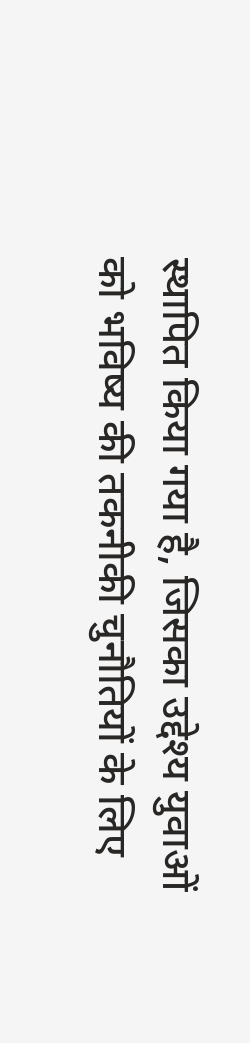स्थापित किया गया है, जिसका उद्देश्य युवाओं को भविष्य की तकनीकी चुनौतियों के लिए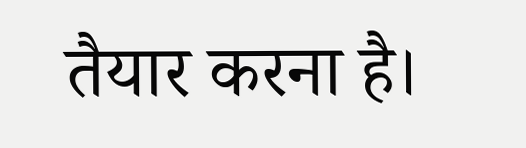तैयार करना है।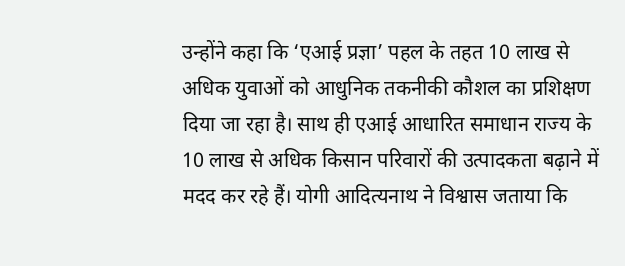उन्होंने कहा कि ‘एआई प्रज्ञा’ पहल के तहत 10 लाख से अधिक युवाओं को आधुनिक तकनीकी कौशल का प्रशिक्षण दिया जा रहा है। साथ ही एआई आधारित समाधान राज्य के 10 लाख से अधिक किसान परिवारों की उत्पादकता बढ़ाने में मदद कर रहे हैं। योगी आदित्यनाथ ने विश्वास जताया कि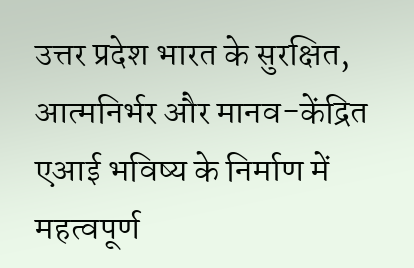उत्तर प्रदेश भारत के सुरक्षित, आत्मनिर्भर और मानव-केंद्रित एआई भविष्य के निर्माण में महत्वपूर्ण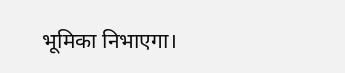भूमिका निभाएगा।